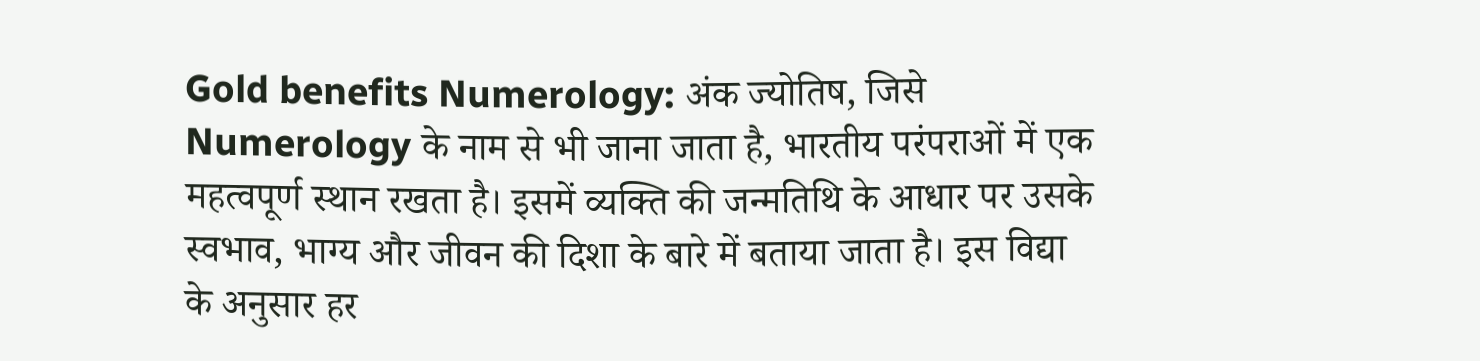Gold benefits Numerology: अंक ज्योतिष, जिसे Numerology के नाम से भी जाना जाता है, भारतीय परंपराओं में एक महत्वपूर्ण स्थान रखता है। इसमें व्यक्ति की जन्मतिथि के आधार पर उसके स्वभाव, भाग्य और जीवन की दिशा के बारे में बताया जाता है। इस विद्या के अनुसार हर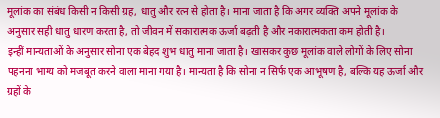मूलांक का संबंध किसी न किसी ग्रह, धातु और रत्न से होता है। माना जाता है कि अगर व्यक्ति अपने मूलांक के अनुसार सही धातु धारण करता है, तो जीवन में सकारात्मक ऊर्जा बढ़ती है और नकारात्मकता कम होती है।
इन्हीं मान्यताओं के अनुसार सोना एक बेहद शुभ धातु माना जाता है। खासकर कुछ मूलांक वाले लोगों के लिए सोना पहनना भाग्य को मजबूत करने वाला माना गया है। मान्यता है कि सोना न सिर्फ एक आभूषण है, बल्कि यह ऊर्जा और ग्रहों के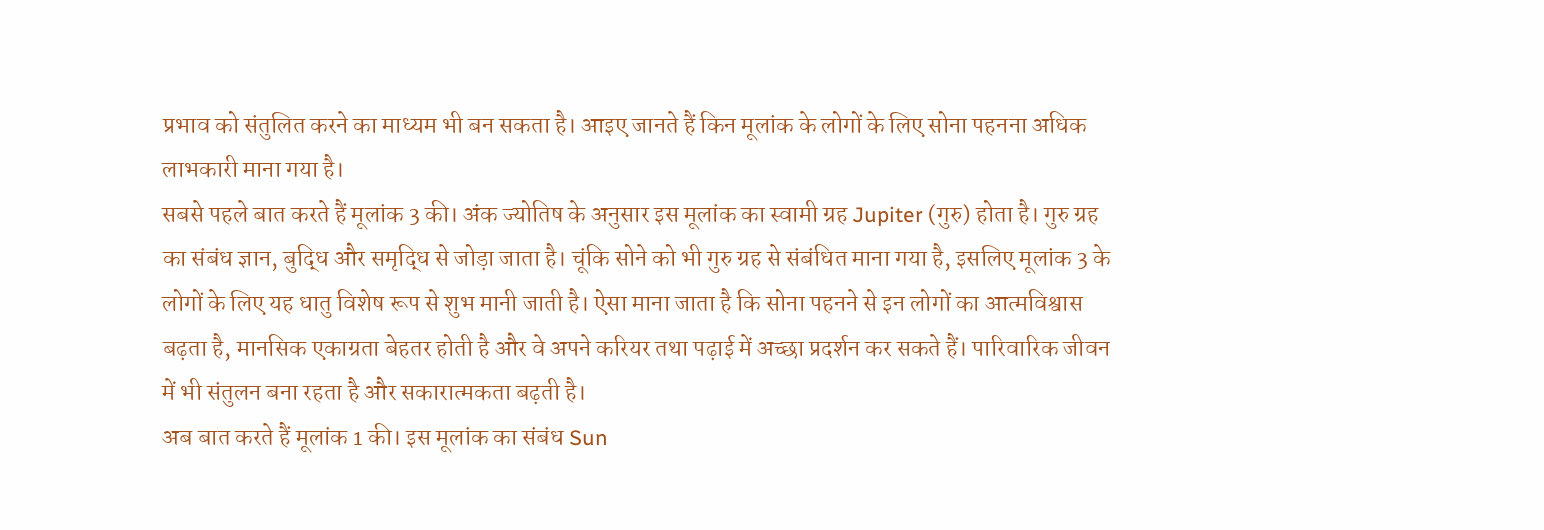प्रभाव को संतुलित करने का माध्यम भी बन सकता है। आइए जानते हैं किन मूलांक के लोगों के लिए सोना पहनना अधिक लाभकारी माना गया है।
सबसे पहले बात करते हैं मूलांक 3 की। अंक ज्योतिष के अनुसार इस मूलांक का स्वामी ग्रह Jupiter (गुरु) होता है। गुरु ग्रह का संबंध ज्ञान, बुद्धि और समृद्धि से जोड़ा जाता है। चूंकि सोने को भी गुरु ग्रह से संबंधित माना गया है, इसलिए मूलांक 3 के लोगों के लिए यह धातु विशेष रूप से शुभ मानी जाती है। ऐसा माना जाता है कि सोना पहनने से इन लोगों का आत्मविश्वास बढ़ता है, मानसिक एकाग्रता बेहतर होती है और वे अपने करियर तथा पढ़ाई में अच्छा प्रदर्शन कर सकते हैं। पारिवारिक जीवन में भी संतुलन बना रहता है और सकारात्मकता बढ़ती है।
अब बात करते हैं मूलांक 1 की। इस मूलांक का संबंध Sun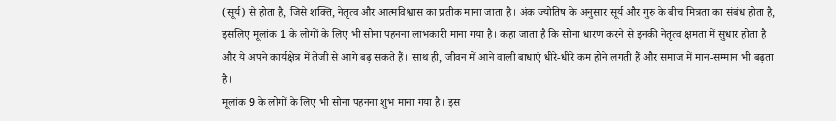(सूर्य) से होता है, जिसे शक्ति, नेतृत्व और आत्मविश्वास का प्रतीक माना जाता है। अंक ज्योतिष के अनुसार सूर्य और गुरु के बीच मित्रता का संबंध होता है, इसलिए मूलांक 1 के लोगों के लिए भी सोना पहनना लाभकारी माना गया है। कहा जाता है कि सोना धारण करने से इनकी नेतृत्व क्षमता में सुधार होता है और ये अपने कार्यक्षेत्र में तेजी से आगे बढ़ सकते हैं। साथ ही, जीवन में आने वाली बाधाएं धीरे-धीरे कम होने लगती हैं और समाज में मान-सम्मान भी बढ़ता है।
मूलांक 9 के लोगों के लिए भी सोना पहनना शुभ माना गया है। इस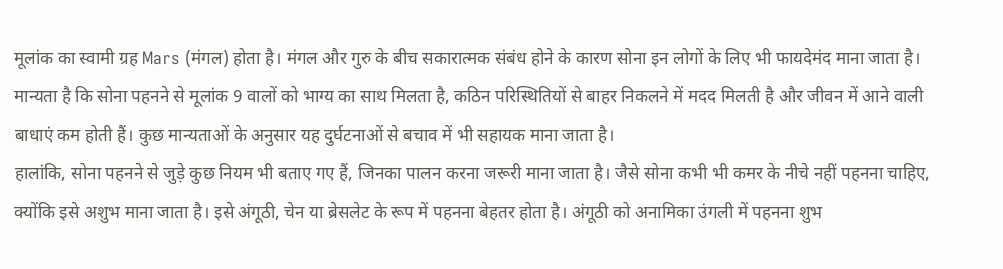मूलांक का स्वामी ग्रह Mars (मंगल) होता है। मंगल और गुरु के बीच सकारात्मक संबंध होने के कारण सोना इन लोगों के लिए भी फायदेमंद माना जाता है। मान्यता है कि सोना पहनने से मूलांक 9 वालों को भाग्य का साथ मिलता है, कठिन परिस्थितियों से बाहर निकलने में मदद मिलती है और जीवन में आने वाली बाधाएं कम होती हैं। कुछ मान्यताओं के अनुसार यह दुर्घटनाओं से बचाव में भी सहायक माना जाता है।
हालांकि, सोना पहनने से जुड़े कुछ नियम भी बताए गए हैं, जिनका पालन करना जरूरी माना जाता है। जैसे सोना कभी भी कमर के नीचे नहीं पहनना चाहिए, क्योंकि इसे अशुभ माना जाता है। इसे अंगूठी, चेन या ब्रेसलेट के रूप में पहनना बेहतर होता है। अंगूठी को अनामिका उंगली में पहनना शुभ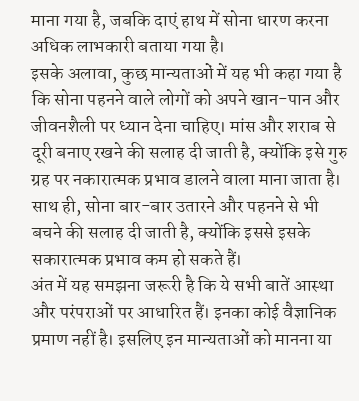माना गया है, जबकि दाएं हाथ में सोना धारण करना अधिक लाभकारी बताया गया है।
इसके अलावा, कुछ मान्यताओं में यह भी कहा गया है कि सोना पहनने वाले लोगों को अपने खान-पान और जीवनशैली पर ध्यान देना चाहिए। मांस और शराब से दूरी बनाए रखने की सलाह दी जाती है, क्योंकि इसे गुरु ग्रह पर नकारात्मक प्रभाव डालने वाला माना जाता है। साथ ही, सोना बार-बार उतारने और पहनने से भी बचने की सलाह दी जाती है, क्योंकि इससे इसके सकारात्मक प्रभाव कम हो सकते हैं।
अंत में यह समझना जरूरी है कि ये सभी बातें आस्था और परंपराओं पर आधारित हैं। इनका कोई वैज्ञानिक प्रमाण नहीं है। इसलिए इन मान्यताओं को मानना या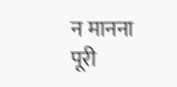न मानना पूरी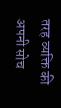तरह व्यक्ति की अपनी सोच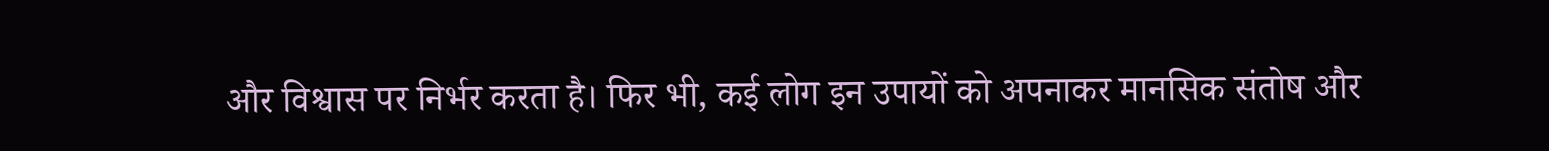और विश्वास पर निर्भर करता है। फिर भी, कई लोग इन उपायों को अपनाकर मानसिक संतोष और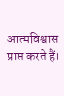आत्मविश्वास प्राप्त करते हैं।